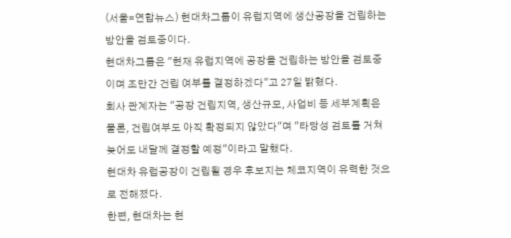(서울=연합뉴스) 현대차그룹이 유럽지역에 생산공장을 건립하는 방안을 검토중이다.
현대차그룹은 "현재 유럽지역에 공장을 건립하는 방안을 검토중이며 조만간 건립 여부를 결정하겠다"고 27일 밝혔다.
회사 관계자는 "공장 건립지역, 생산규모, 사업비 등 세부계획은 물론, 건립여부도 아직 확정되지 않았다"며 "타당성 검토를 거쳐 늦어도 내달께 결정할 예정"이라고 말했다.
현대차 유럽공장이 건립될 경우 후보지는 체코지역이 유력한 것으로 전해졌다.
한편, 현대차는 현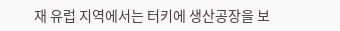재 유럽 지역에서는 터키에 생산공장을 보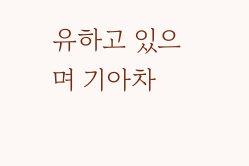유하고 있으며 기아차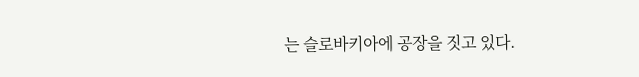는 슬로바키아에 공장을 짓고 있다.